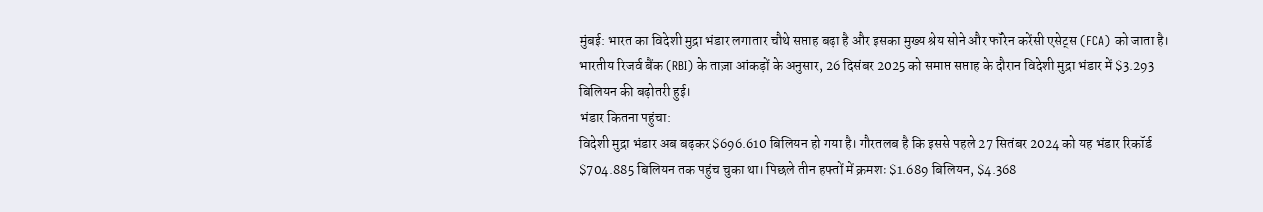मुंबई: भारत का विदेशी मुद्रा भंडार लगातार चौथे सप्ताह बढ़ा है और इसका मुख्य श्रेय सोने और फॉरेन करेंसी एसेट्स (FCA) को जाता है। भारतीय रिजर्व बैंक (RBI) के ताज़ा आंकड़ों के अनुसार, 26 दिसंबर 2025 को समाप्त सप्ताह के दौरान विदेशी मुद्रा भंडार में $3.293 बिलियन की बढ़ोतरी हुई।
भंडार कितना पहुंचा:
विदेशी मुद्रा भंडार अब बढ़कर $696.610 बिलियन हो गया है। गौरतलब है कि इससे पहले 27 सितंबर 2024 को यह भंडार रिकॉर्ड $704.885 बिलियन तक पहुंच चुका था। पिछले तीन हफ्तों में क्रमशः $1.689 बिलियन, $4.368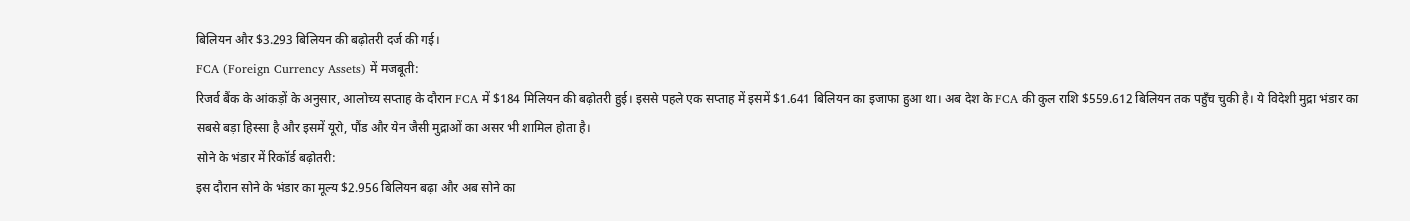बिलियन और $3.293 बिलियन की बढ़ोतरी दर्ज की गई।
FCA (Foreign Currency Assets) में मजबूती:
रिजर्व बैंक के आंकड़ों के अनुसार, आलोच्य सप्ताह के दौरान FCA में $184 मिलियन की बढ़ोतरी हुई। इससे पहले एक सप्ताह में इसमें $1.641 बिलियन का इजाफा हुआ था। अब देश के FCA की कुल राशि $559.612 बिलियन तक पहुँच चुकी है। ये विदेशी मुद्रा भंडार का सबसे बड़ा हिस्सा है और इसमें यूरो, पौंड और येन जैसी मुद्राओं का असर भी शामिल होता है।
सोने के भंडार में रिकॉर्ड बढ़ोतरी:
इस दौरान सोने के भंडार का मूल्य $2.956 बिलियन बढ़ा और अब सोने का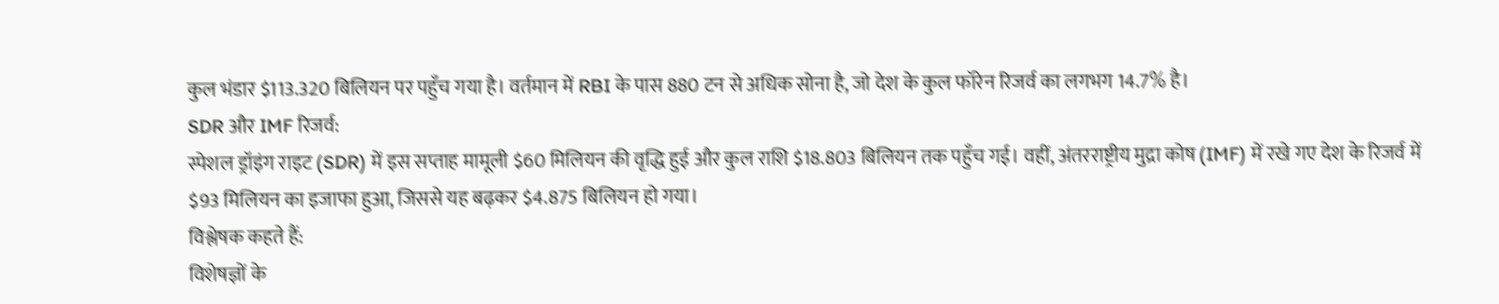कुल भंडार $113.320 बिलियन पर पहुँच गया है। वर्तमान में RBI के पास 880 टन से अधिक सोना है, जो देश के कुल फॉरेन रिजर्व का लगभग 14.7% है।
SDR और IMF रिजर्व:
स्पेशल ड्रॉइंग राइट (SDR) में इस सप्ताह मामूली $60 मिलियन की वृद्धि हुई और कुल राशि $18.803 बिलियन तक पहुँच गई। वहीं, अंतरराष्ट्रीय मुद्रा कोष (IMF) में रखे गए देश के रिजर्व में $93 मिलियन का इजाफा हुआ, जिससे यह बढ़कर $4.875 बिलियन हो गया।
विश्लेषक कहते हैं:
विशेषज्ञों के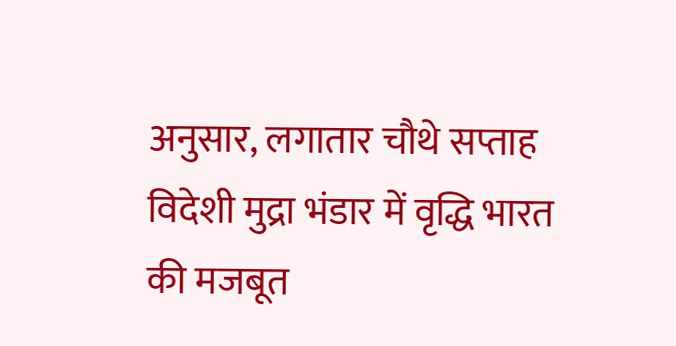अनुसार, लगातार चौथे सप्ताह विदेशी मुद्रा भंडार में वृद्धि भारत की मजबूत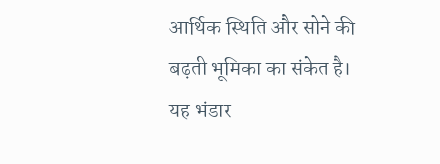आर्थिक स्थिति और सोने की बढ़ती भूमिका का संकेत है। यह भंडार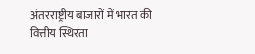अंतरराष्ट्रीय बाजारों में भारत की वित्तीय स्थिरता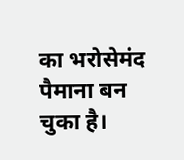का भरोसेमंद पैमाना बन चुका है।